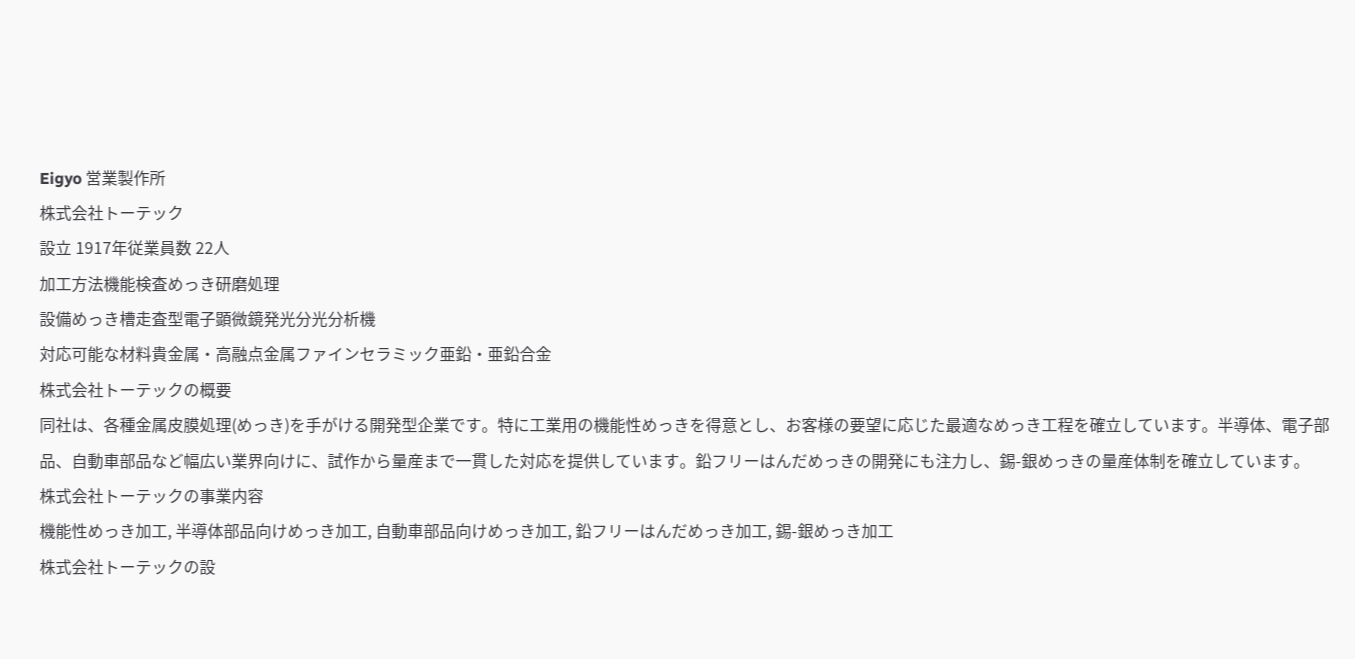Eigyo 営業製作所
株式会社トーテック
設立 1917年従業員数 22人
加工方法機能検査めっき研磨処理
設備めっき槽走査型電子顕微鏡発光分光分析機
対応可能な材料貴金属・高融点金属ファインセラミック亜鉛・亜鉛合金
株式会社トーテックの概要
同社は、各種金属皮膜処理(めっき)を手がける開発型企業です。特に工業用の機能性めっきを得意とし、お客様の要望に応じた最適なめっき工程を確立しています。半導体、電子部品、自動車部品など幅広い業界向けに、試作から量産まで一貫した対応を提供しています。鉛フリーはんだめっきの開発にも注力し、錫-銀めっきの量産体制を確立しています。
株式会社トーテックの事業内容
機能性めっき加工, 半導体部品向けめっき加工, 自動車部品向けめっき加工, 鉛フリーはんだめっき加工, 錫-銀めっき加工
株式会社トーテックの設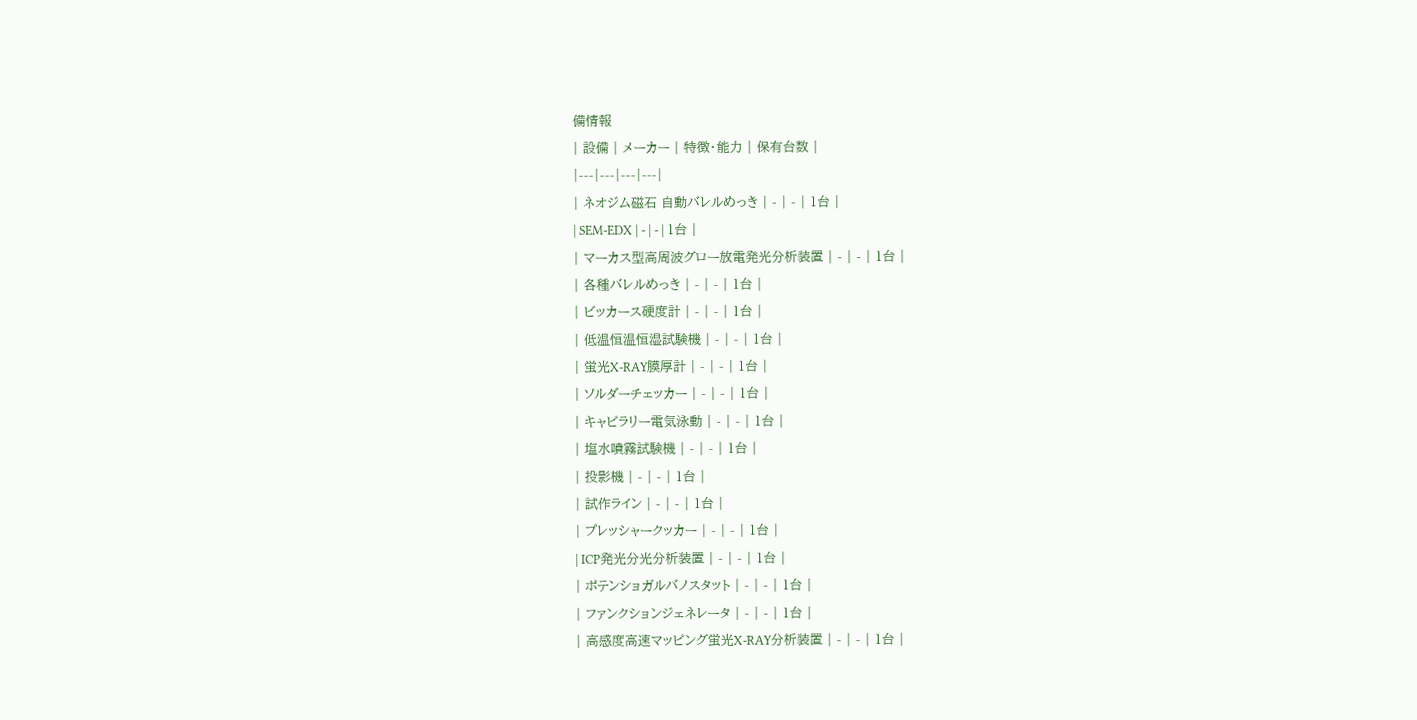備情報
| 設備 | メーカー | 特徴・能力 | 保有台数 |
|---|---|---|---|
| ネオジム磁石 自動バレルめっき | - | - | 1台 |
| SEM-EDX | - | - | 1台 |
| マーカス型高周波グロー放電発光分析装置 | - | - | 1台 |
| 各種バレルめっき | - | - | 1台 |
| ビッカース硬度計 | - | - | 1台 |
| 低温恒温恒湿試験機 | - | - | 1台 |
| 蛍光X-RAY膜厚計 | - | - | 1台 |
| ソルダーチェッカー | - | - | 1台 |
| キャピラリー電気泳動 | - | - | 1台 |
| 塩水噴霧試験機 | - | - | 1台 |
| 投影機 | - | - | 1台 |
| 試作ライン | - | - | 1台 |
| プレッシャークッカー | - | - | 1台 |
| ICP発光分光分析装置 | - | - | 1台 |
| ポテンショガルバノスタット | - | - | 1台 |
| ファンクションジェネレータ | - | - | 1台 |
| 高感度高速マッピング蛍光X-RAY分析装置 | - | - | 1台 |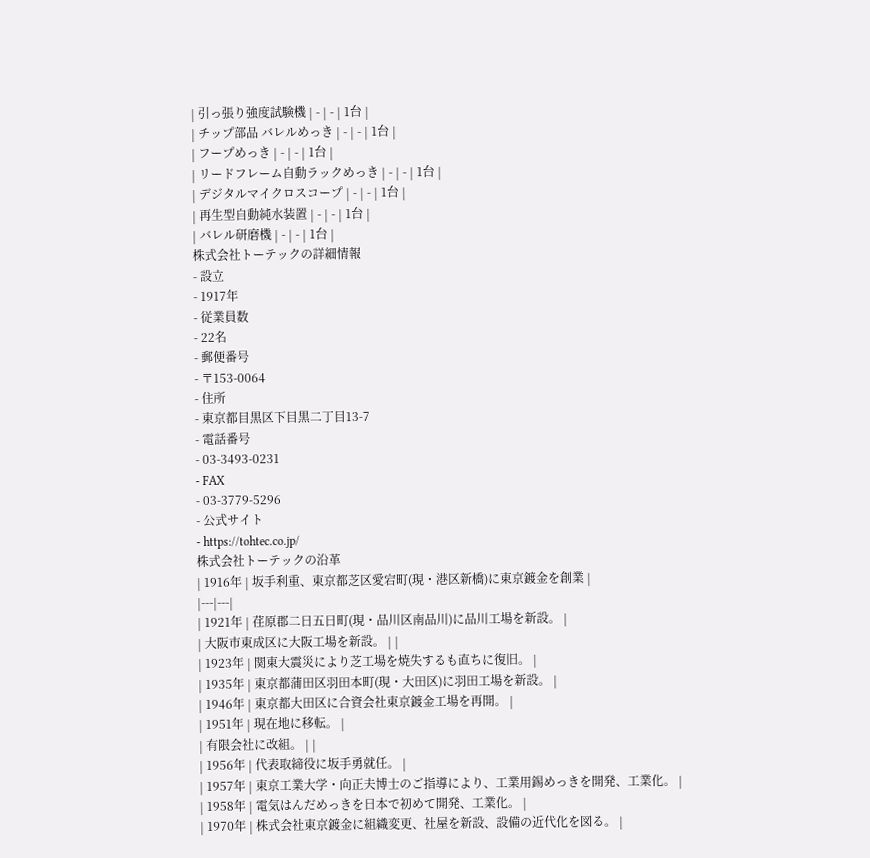| 引っ張り強度試験機 | - | - | 1台 |
| チップ部品 バレルめっき | - | - | 1台 |
| フープめっき | - | - | 1台 |
| リードフレーム自動ラックめっき | - | - | 1台 |
| デジタルマイクロスコープ | - | - | 1台 |
| 再生型自動純水装置 | - | - | 1台 |
| バレル研磨機 | - | - | 1台 |
株式会社トーテックの詳細情報
- 設立
- 1917年
- 従業員数
- 22名
- 郵便番号
- 〒153-0064
- 住所
- 東京都目黒区下目黒二丁目13-7
- 電話番号
- 03-3493-0231
- FAX
- 03-3779-5296
- 公式サイト
- https://tohtec.co.jp/
株式会社トーテックの沿革
| 1916年 | 坂手利重、東京都芝区愛宕町(現・港区新橋)に東京鍍金を創業 |
|---|---|
| 1921年 | 荏原郡二日五日町(現・品川区南品川)に品川工場を新設。 |
| 大阪市東成区に大阪工場を新設。 | |
| 1923年 | 関東大震災により芝工場を焼失するも直ちに復旧。 |
| 1935年 | 東京都蒲田区羽田本町(現・大田区)に羽田工場を新設。 |
| 1946年 | 東京都大田区に合資会社東京鍍金工場を再開。 |
| 1951年 | 現在地に移転。 |
| 有限会社に改組。 | |
| 1956年 | 代表取締役に坂手勇就任。 |
| 1957年 | 東京工業大学・向正夫博士のご指導により、工業用錫めっきを開発、工業化。 |
| 1958年 | 電気はんだめっきを日本で初めて開発、工業化。 |
| 1970年 | 株式会社東京鍍金に組織変更、社屋を新設、設備の近代化を図る。 |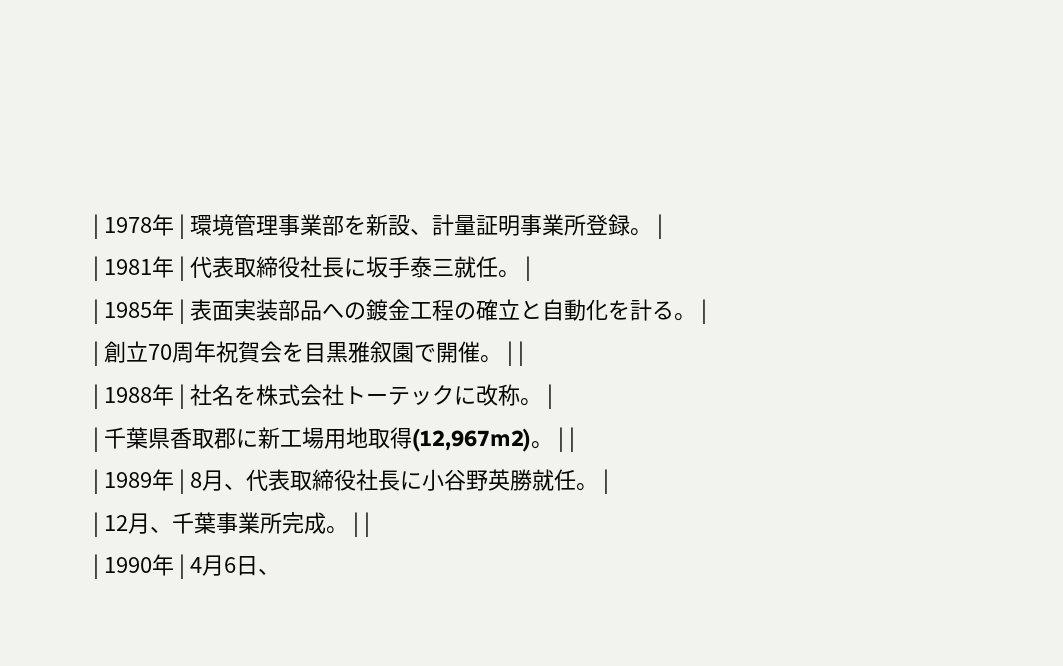| 1978年 | 環境管理事業部を新設、計量証明事業所登録。 |
| 1981年 | 代表取締役社長に坂手泰三就任。 |
| 1985年 | 表面実装部品への鍍金工程の確立と自動化を計る。 |
| 創立70周年祝賀会を目黒雅叙園で開催。 | |
| 1988年 | 社名を株式会社トーテックに改称。 |
| 千葉県香取郡に新工場用地取得(12,967m2)。 | |
| 1989年 | 8月、代表取締役社長に小谷野英勝就任。 |
| 12月、千葉事業所完成。 | |
| 1990年 | 4月6日、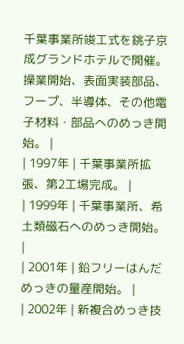千葉事業所竣工式を銚子京成グランドホテルで開催。操業開始、表面実装部品、フープ、半導体、その他電子材料・部品へのめっき開始。 |
| 1997年 | 千葉事業所拡張、第2工場完成。 |
| 1999年 | 千葉事業所、希土類磁石へのめっき開始。 |
| 2001年 | 鉛フリーはんだめっきの量産開始。 |
| 2002年 | 新複合めっき技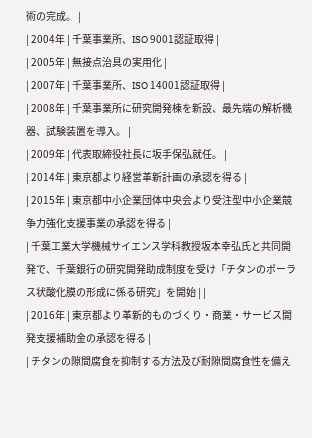術の完成。 |
| 2004年 | 千葉事業所、ISO 9001認証取得 |
| 2005年 | 無接点治具の実用化 |
| 2007年 | 千葉事業所、ISO 14001認証取得 |
| 2008年 | 千葉事業所に研究開発棟を新設、最先端の解析機器、試験装置を導入。 |
| 2009年 | 代表取締役社長に坂手保弘就任。 |
| 2014年 | 東京都より経営革新計画の承認を得る |
| 2015年 | 東京都中小企業団体中央会より受注型中小企業競争力強化支援事業の承認を得る |
| 千葉工業大学機械サイエンス学科教授坂本幸弘氏と共同開発で、千葉銀行の研究開発助成制度を受け「チタンのポーラス状酸化膜の形成に係る研究」を開始 | |
| 2016年 | 東京都より革新的ものづくり・商業・サービス開発支援補助金の承認を得る |
| チタンの隙間腐食を抑制する方法及び耐隙間腐食性を備え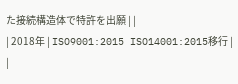た接続構造体で特許を出願 | |
| 2018年 | ISO9001:2015 ISO14001:2015移行 |
|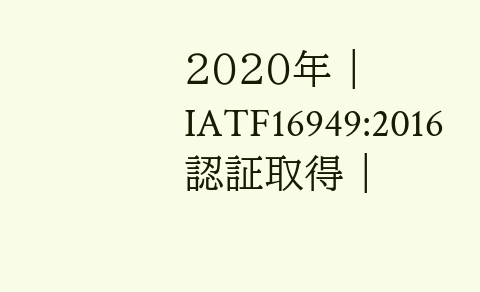2020年 | IATF16949:2016認証取得 |